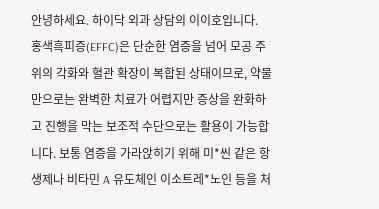안녕하세요. 하이닥 외과 상담의 이이호입니다.
홍색흑피증(EFFC)은 단순한 염증을 넘어 모공 주위의 각화와 혈관 확장이 복합된 상태이므로, 약물만으로는 완벽한 치료가 어렵지만 증상을 완화하고 진행을 막는 보조적 수단으로는 활용이 가능합니다. 보통 염증을 가라앉히기 위해 미*씬 같은 항생제나 비타민 A 유도체인 이소트레*노인 등을 처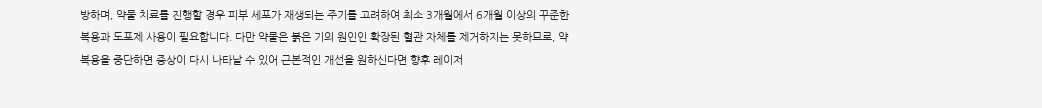방하며, 약물 치료를 진행할 경우 피부 세포가 재생되는 주기를 고려하여 최소 3개월에서 6개월 이상의 꾸준한 복용과 도포제 사용이 필요합니다. 다만 약물은 붉은 기의 원인인 확장된 혈관 자체를 제거하지는 못하므로, 약 복용을 중단하면 증상이 다시 나타날 수 있어 근본적인 개선을 원하신다면 향후 레이저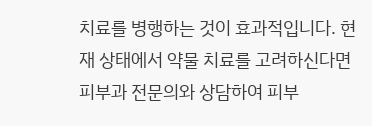치료를 병행하는 것이 효과적입니다. 현재 상태에서 약물 치료를 고려하신다면 피부과 전문의와 상담하여 피부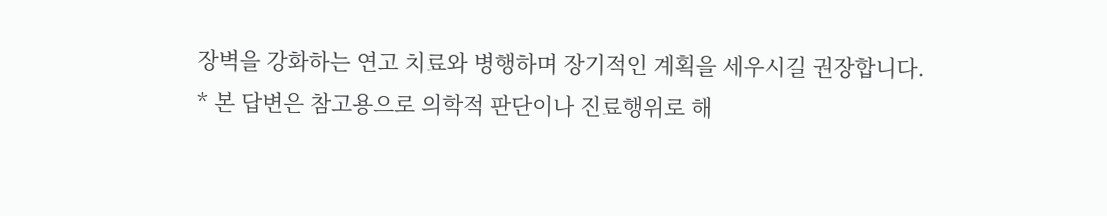장벽을 강화하는 연고 치료와 병행하며 장기적인 계획을 세우시길 권장합니다.
* 본 답변은 참고용으로 의학적 판단이나 진료행위로 해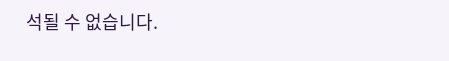석될 수 없습니다.